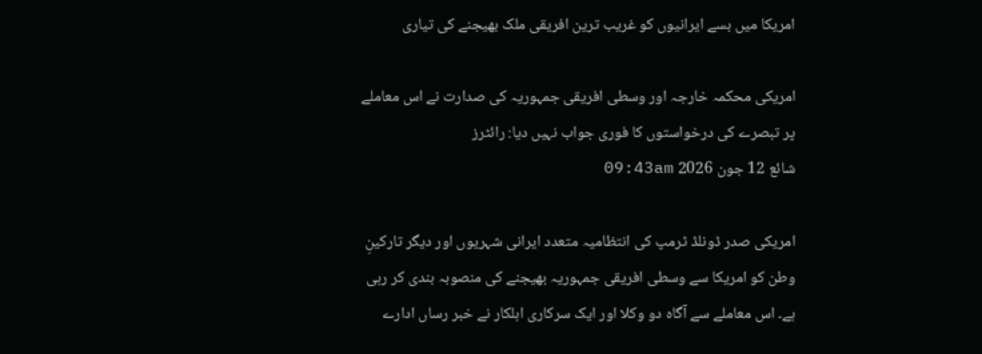امریکا میں بسے ایرانیوں کو غریب ترین افریقی ملک بھیجنے کی تیاری

امریکی محکمہ خارجہ اور وسطی افریقی جمہوریہ کی صدارت نے اس معاملے پر تبصرے کی درخواستوں کا فوری جواب نہیں دیا: رائٹرز
شائع 12 جون 2026 09:43am

امریکی صدر ڈونلڈ ٹرمپ کی انتظامیہ متعدد ایرانی شہریوں اور دیگر تارکینِ وطن کو امریکا سے وسطی افریقی جمہوریہ بھیجنے کی منصوبہ بندی کر رہی ہے۔ اس معاملے سے آگاہ دو وکلا اور ایک سرکاری اہلکار نے خبر رساں ادارے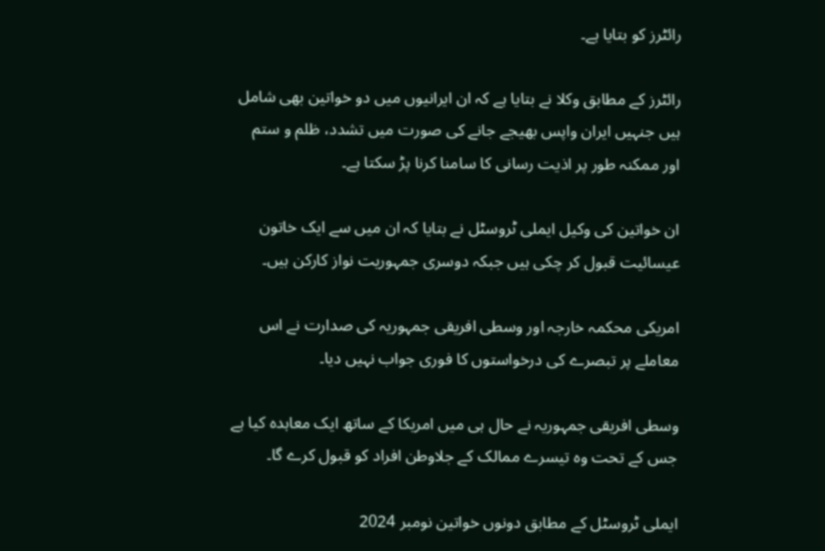رائٹرز کو بتایا ہے۔

رائٹرز کے مطابق وکلا نے بتایا ہے کہ ان ایرانیوں میں دو خواتین بھی شامل ہیں جنہیں ایران واپس بھیجے جانے کی صورت میں تشدد، ظلم و ستم اور ممکنہ طور پر اذیت رسانی کا سامنا کرنا پڑ سکتا ہے۔

ان خواتین کی وکیل ایملی ٹروسٹل نے بتایا کہ ان میں سے ایک خاتون عیسائیت قبول کر چکی ہیں جبکہ دوسری جمہوریت نواز کارکن ہیں۔

امریکی محکمہ خارجہ اور وسطی افریقی جمہوریہ کی صدارت نے اس معاملے پر تبصرے کی درخواستوں کا فوری جواب نہیں دیا۔

وسطی افریقی جمہوریہ نے حال ہی میں امریکا کے ساتھ ایک معاہدہ کیا ہے جس کے تحت وہ تیسرے ممالک کے جلاوطن افراد کو قبول کرے گا۔

ایملی ٹروسٹل کے مطابق دونوں خواتین نومبر 2024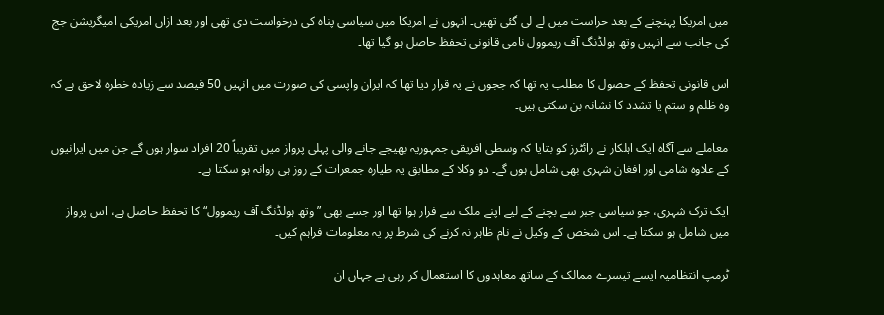میں امریکا پہنچنے کے بعد حراست میں لے لی گئی تھیں۔ انہوں نے امریکا میں سیاسی پناہ کی درخواست دی تھی اور بعد ازاں امریکی امیگریشن جج کی جانب سے انہیں وتھ ہولڈنگ آف ریموول نامی قانونی تحفظ حاصل ہو گیا تھا۔

اس قانونی تحفظ کے حصول کا مطلب یہ تھا کہ ججوں نے یہ قرار دیا تھا کہ ایران واپسی کی صورت میں انہیں 50 فیصد سے زیادہ خطرہ لاحق ہے کہ وہ ظلم و ستم یا تشدد کا نشانہ بن سکتی ہیں۔

معاملے سے آگاہ ایک اہلکار نے رائٹرز کو بتایا کہ وسطی افریقی جمہوریہ بھیجے جانے والی پہلی پرواز میں تقریباً 20 افراد سوار ہوں گے جن میں ایرانیوں کے علاوہ شامی اور افغان شہری بھی شامل ہوں گے۔ دو وکلا کے مطابق یہ طیارہ جمعرات کے روز ہی روانہ ہو سکتا ہے۔

ایک ترک شہری، جو سیاسی جبر سے بچنے کے لیے اپنے ملک سے فرار ہوا تھا اور جسے بھی ”وتھ ہولڈنگ آف ریموول“ کا تحفظ حاصل ہے، اس پرواز میں شامل ہو سکتا ہے۔ اس شخص کے وکیل نے نام ظاہر نہ کرنے کی شرط پر یہ معلومات فراہم کیں۔

ٹرمپ انتظامیہ ایسے تیسرے ممالک کے ساتھ معاہدوں کا استعمال کر رہی ہے جہاں ان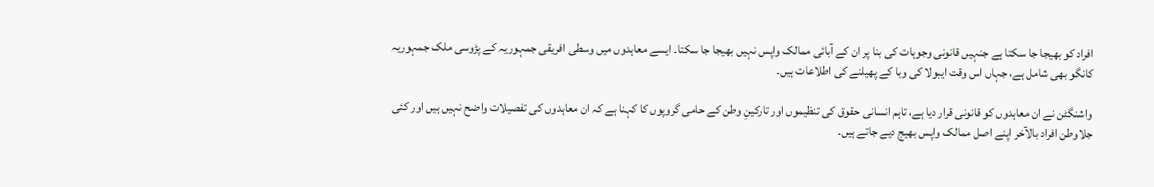افراد کو بھیجا جا سکتا ہے جنہیں قانونی وجوہات کی بنا پر ان کے آبائی ممالک واپس نہیں بھیجا جا سکتا۔ ایسے معاہدوں میں وسطی افریقی جمہوریہ کے پڑوسی ملک جمہوریہ کانگو بھی شامل ہے، جہاں اس وقت ایبولا کی وبا کے پھیلنے کی اطلاعات ہیں۔

واشنگٹن نے ان معاہدوں کو قانونی قرار دیا ہے، تاہم انسانی حقوق کی تنظیموں اور تارکینِ وطن کے حامی گروپوں کا کہنا ہے کہ ان معاہدوں کی تفصیلات واضح نہیں ہیں اور کئی جلاوطن افراد بالآخر اپنے اصل ممالک واپس بھیج دیے جاتے ہیں۔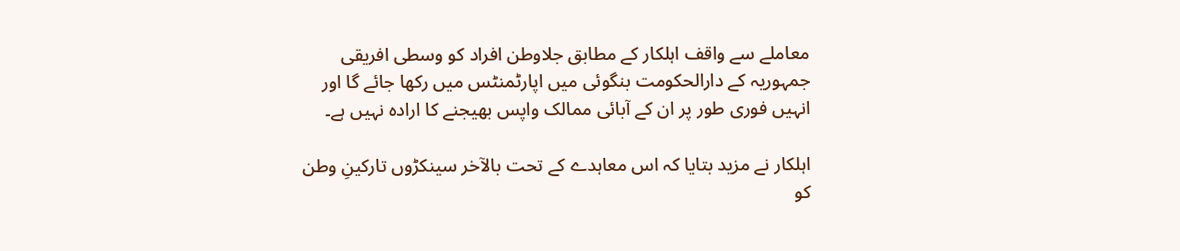معاملے سے واقف اہلکار کے مطابق جلاوطن افراد کو وسطی افریقی جمہوریہ کے دارالحکومت بنگوئی میں اپارٹمنٹس میں رکھا جائے گا اور انہیں فوری طور پر ان کے آبائی ممالک واپس بھیجنے کا ارادہ نہیں ہے۔

اہلکار نے مزید بتایا کہ اس معاہدے کے تحت بالآخر سینکڑوں تارکینِ وطن کو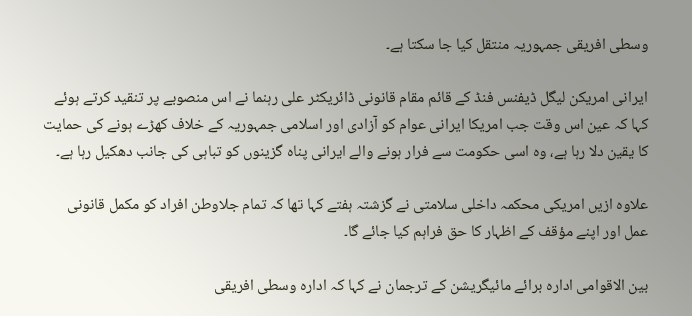وسطی افریقی جمہوریہ منتقل کیا جا سکتا ہے۔

ایرانی امریکن لیگل ڈیفنس فنڈ کے قائم مقام قانونی ڈائریکٹر علی رہنما نے اس منصوبے پر تنقید کرتے ہوئے کہا کہ عین اس وقت جب امریکا ایرانی عوام کو آزادی اور اسلامی جمہوریہ کے خلاف کھڑے ہونے کی حمایت کا یقین دلا رہا ہے، وہ اسی حکومت سے فرار ہونے والے ایرانی پناہ گزینوں کو تباہی کی جانب دھکیل رہا ہے۔

علاوہ ازیں امریکی محکمہ داخلی سلامتی نے گزشتہ ہفتے کہا تھا کہ تمام جلاوطن افراد کو مکمل قانونی عمل اور اپنے مؤقف کے اظہار کا حق فراہم کیا جائے گا۔

بین الاقوامی ادارہ برائے مائیگریشن کے ترجمان نے کہا کہ ادارہ وسطی افریقی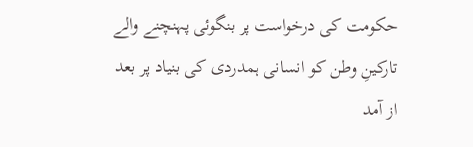حکومت کی درخواست پر بنگوئی پہنچنے والے تارکینِ وطن کو انسانی ہمدردی کی بنیاد پر بعد از آمد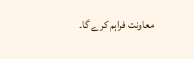معاونت فراہم کرے گا۔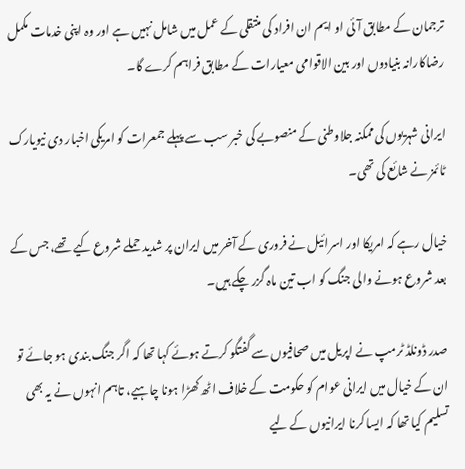ترجمان کے مطابق آئی او ایم ان افراد کی منتقلی کے عمل میں شامل نہیں ہے اور وہ اپنی خدمات مکمل رضاکارانہ بنیادوں اور بین الاقوامی معیارات کے مطابق فراہم کرے گا۔

ایرانی شہریوں کی ممکنہ جلاوطنی کے منصوبے کی خبر سب سے پہلے جمعرات کو امریکی اخبار دی نیویارک ٹائمز نے شائع کی تھی۔

خیال رہے کہ امریکا اور اسرائیل نے فروری کے آخر میں ایران پر شدید حملے شروع کیے تھے، جس کے بعد شروع ہونے والی جنگ کو اب تین ماہ گزر چکے ہیں۔

صدر ڈونلڈ ٹرمپ نے اپریل میں صحافیوں سے گفتگو کرتے ہوئے کہا تھا کہ اگر جنگ بندی ہو جائے تو ان کے خیال میں ایرانی عوام کو حکومت کے خلاف اٹھ کھڑا ہونا چاہیے، تاہم انہوں نے یہ بھی تسلیم کیا تھا کہ ایسا کرنا ایرانیوں کے لیے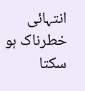انتہائی خطرناک ہو سکتا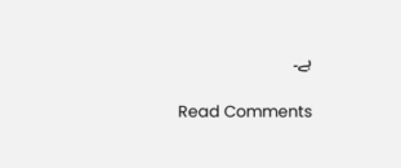ہے۔

Read Comments